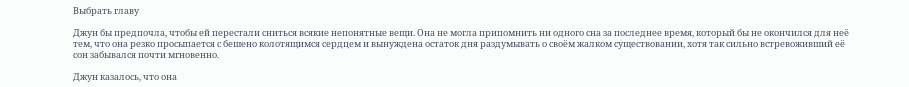Выбрать главу

Джун бы предпочла, чтобы ей перестали сниться всякие непонятные вещи. Она не могла припомнить ни одного сна за последнее время, который бы не окончился для неё тем, что она резко просыпается с бешено колотящимся сердцем и вынуждена остаток дня раздумывать о своём жалком существовании, хотя так сильно встревоживший её сон забывался почти мгновенно.

Джун казалось, что она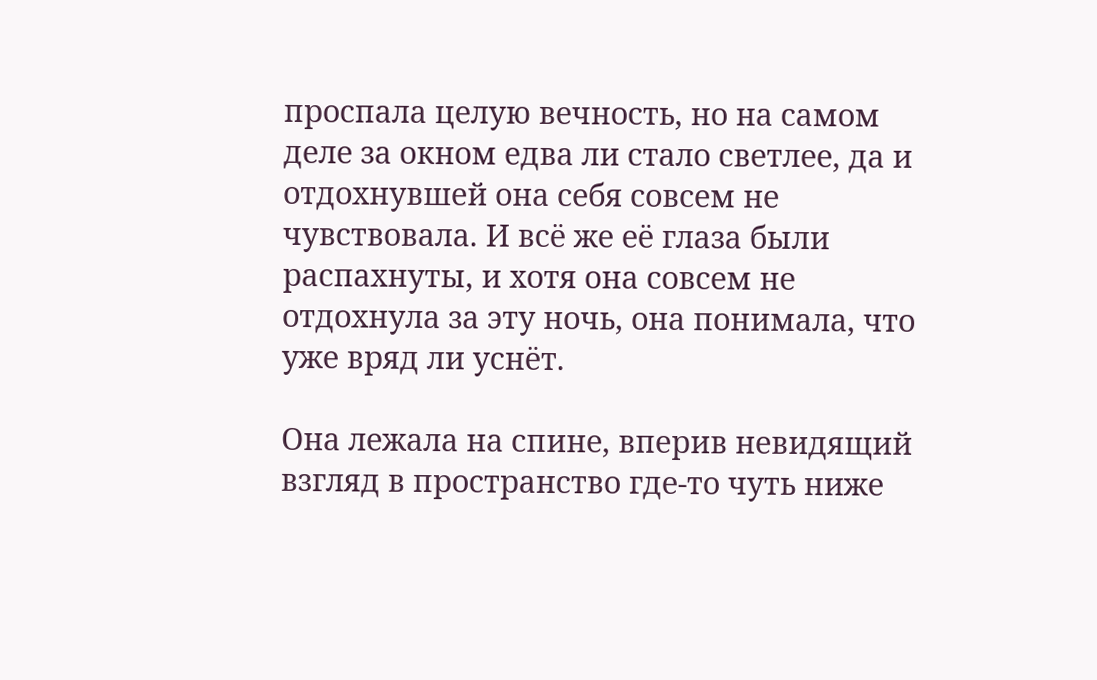проспала целую вечность, но на самом деле за окном едва ли стало светлее, да и отдохнувшей она себя совсем не чувствовала. И всё же её глаза были распахнуты, и хотя она совсем не отдохнула за эту ночь, она понимала, что уже вряд ли уснёт.

Она лежала на спине, вперив невидящий взгляд в пространство где-то чуть ниже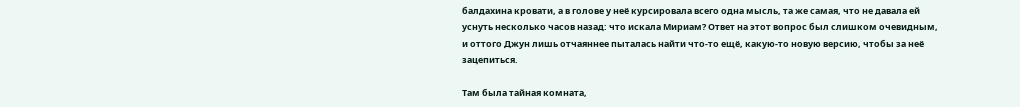балдахина кровати, а в голове у неё курсировала всего одна мысль, та же самая, что не давала ей уснуть несколько часов назад: что искала Мириам? Ответ на этот вопрос был слишком очевидным, и оттого Джун лишь отчаяннее пыталась найти что-то ещё, какую-то новую версию, чтобы за неё зацепиться.

Там была тайная комната,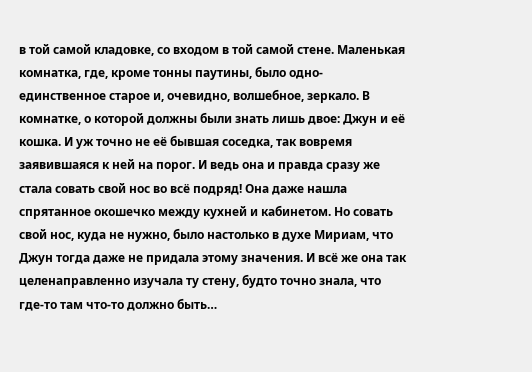в той самой кладовке, со входом в той самой стене. Маленькая комнатка, где, кроме тонны паутины, было одно-единственное старое и, очевидно, волшебное, зеркало. В комнатке, о которой должны были знать лишь двое: Джун и её кошка. И уж точно не её бывшая соседка, так вовремя заявившаяся к ней на порог. И ведь она и правда сразу же стала совать свой нос во всё подряд! Она даже нашла спрятанное окошечко между кухней и кабинетом. Но совать свой нос, куда не нужно, было настолько в духе Мириам, что Джун тогда даже не придала этому значения. И всё же она так целенаправленно изучала ту стену, будто точно знала, что где-то там что-то должно быть…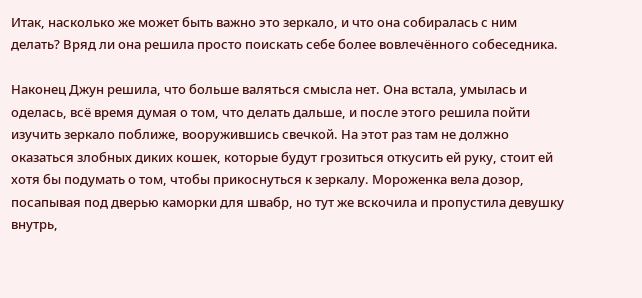Итак, насколько же может быть важно это зеркало, и что она собиралась с ним делать? Вряд ли она решила просто поискать себе более вовлечённого собеседника.

Наконец Джун решила, что больше валяться смысла нет. Она встала, умылась и оделась, всё время думая о том, что делать дальше, и после этого решила пойти изучить зеркало поближе, вооружившись свечкой. На этот раз там не должно оказаться злобных диких кошек, которые будут грозиться откусить ей руку, стоит ей хотя бы подумать о том, чтобы прикоснуться к зеркалу. Мороженка вела дозор, посапывая под дверью каморки для швабр, но тут же вскочила и пропустила девушку внутрь,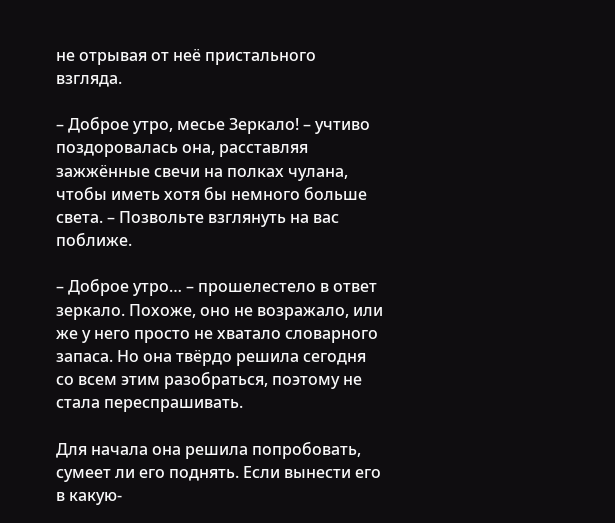не отрывая от неё пристального взгляда.

– Доброе утро, месье Зеркало! – учтиво поздоровалась она, расставляя зажжённые свечи на полках чулана, чтобы иметь хотя бы немного больше света. – Позвольте взглянуть на вас поближе.

– Доброе утро… – прошелестело в ответ зеркало. Похоже, оно не возражало, или же у него просто не хватало словарного запаса. Но она твёрдо решила сегодня со всем этим разобраться, поэтому не стала переспрашивать.

Для начала она решила попробовать, сумеет ли его поднять. Если вынести его в какую-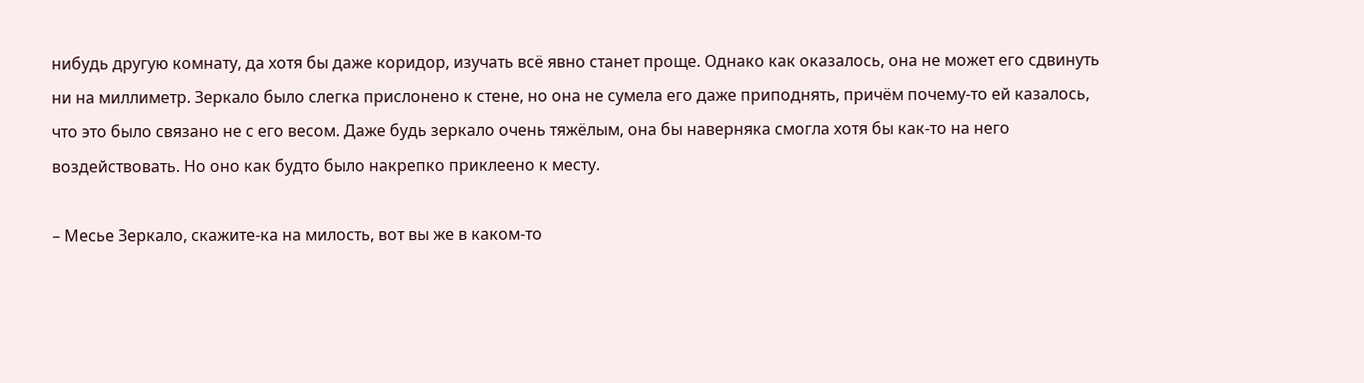нибудь другую комнату, да хотя бы даже коридор, изучать всё явно станет проще. Однако как оказалось, она не может его сдвинуть ни на миллиметр. Зеркало было слегка прислонено к стене, но она не сумела его даже приподнять, причём почему-то ей казалось, что это было связано не с его весом. Даже будь зеркало очень тяжёлым, она бы наверняка смогла хотя бы как-то на него воздействовать. Но оно как будто было накрепко приклеено к месту.

– Месье Зеркало, скажите-ка на милость, вот вы же в каком-то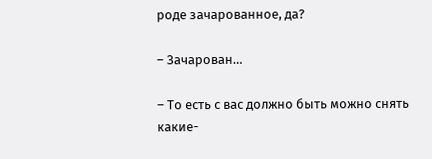роде зачарованное, да?

– Зачарован…

– То есть с вас должно быть можно снять какие-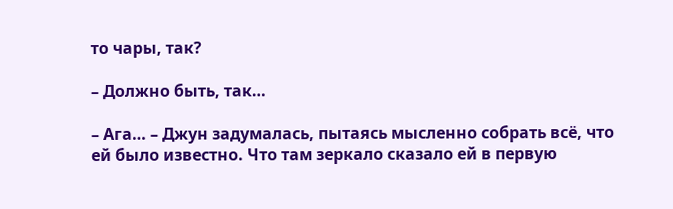то чары, так?

– Должно быть, так…

– Ага… – Джун задумалась, пытаясь мысленно собрать всё, что ей было известно. Что там зеркало сказало ей в первую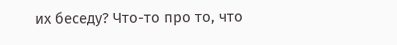их беседу? Что-то про то, что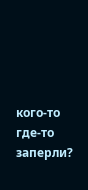кого-то где-то заперли?